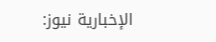الإخبارية نيوز: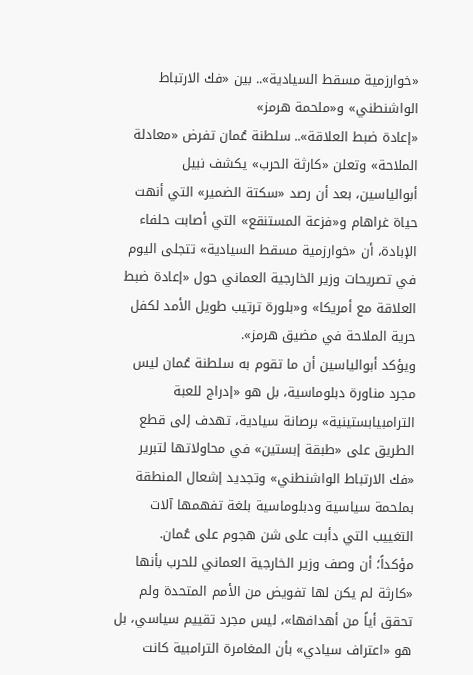«خوارزمية مسقط السيادية».. بين «فك الارتباط الواشنطني» و«ملحمة هرمز»
«إعادة ضبط العلاقة».. سلطنة عُمان تفرض «معادلة الملاحة» وتعلن «كارثة الحرب» يكشف نبيل أبوالياسين، بعد أن رصد «سكتة الضمير» التي أنهت حياة غراهام و«فزعة المستنقع» التي أصابت حلفاء الإبادة، أن «خوارزمية مسقط السيادية» تتجلى اليوم في تصريحات وزير الخارجية العماني حول «إعادة ضبط العلاقة مع أمريكا» و«بلورة ترتيب طويل الأمد لكفل حرية الملاحة في مضيق هرمز».
ويؤكد أبوالياسين أن ما تقوم به سلطنة عُمان ليس مجرد مناورة دبلوماسية، بل هو «إدراج للعبة الترامبيابستينية» برصانة سيادية، تهدف إلى قطع الطريق على «طبقة إبستين» في محاولاتها لتبرير «فك الارتباط الواشنطني» وتجديد إشعال المنطقة بملحمة سياسية ودبلوماسية بلغة تفهمها آلات التغييب التي دأبت على شن هجوم على عُمان.
مؤكداً؛ أن وصف وزير الخارجية العماني للحرب بأنها «كارثة لم يكن لها تفويض من الأمم المتحدة ولم تحقق أياً من أهدافها»، ليس مجرد تقييم سياسي، بل هو «اعتراف سيادي» بأن المغامرة الترامبية كانت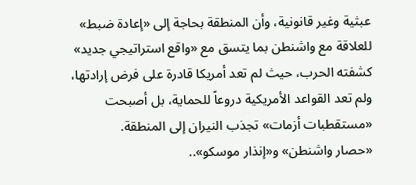عبثية وغير قانونية، وأن المنطقة بحاجة إلى «إعادة ضبط» للعلاقة مع واشنطن بما يتسق مع «واقع استراتيجي جديد» كشفته الحرب، حيث لم تعد أمريكا قادرة على فرض إرادتها، ولم تعد القواعد الأمريكية دروعاً للحماية، بل أصبحت «مستقطبات أزمات» تجذب النيران إلى المنطقة.
«حصار واشنطن» و«إنذار موسكو»..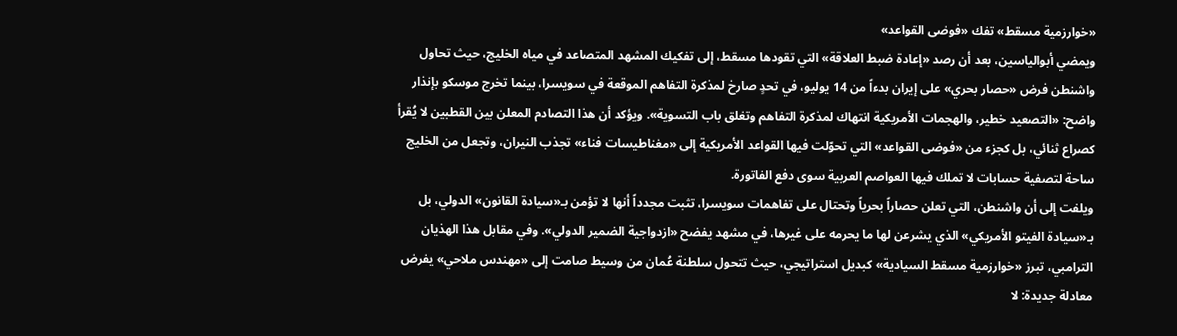«خوارزمية مسقط» تفك «فوضى القواعد»
ويمضي أبوالياسين، بعد أن رصد «إعادة ضبط العلاقة» التي تقودها مسقط، إلى تفكيك المشهد المتصاعد في مياه الخليج، حيث تحاول واشنطن فرض «حصار بحري» على إيران بدءاً من 14 يوليو، في تحدٍ صارخ لمذكرة التفاهم الموقعة في سويسرا، بينما تخرج موسكو بإنذار واضح: «التصعيد خطير، والهجمات الأمريكية انتهاك لمذكرة التفاهم وتغلق باب التسوية». ويؤكد أن هذا التصادم المعلن بين القطبين لا يُقرأ كصراع ثنائي، بل كجزء من «فوضى القواعد» التي تحوّلت فيها القواعد الأمريكية إلى «مغناطيسات فناء» تجذب النيران، وتجعل من الخليج ساحة لتصفية حسابات لا تملك فيها العواصم العربية سوى دفع الفاتورة.
ويلفت إلى أن واشنطن، التي تعلن حصاراً بحرياً وتحتال على تفاهمات سويسرا، تثبت مجدداً أنها لا تؤمن بـ«سيادة القانون» الدولي، بل بـ«سيادة الفيتو الأمريكي» الذي يشرعن لها ما يحرمه على غيرها، في مشهد يفضح «ازدواجية الضمير الدولي». وفي مقابل هذا الهذيان الترامبي، تبرز «خوارزمية مسقط السيادية» كبديل استراتيجي، حيث تتحول سلطنة عُمان من وسيط صامت إلى «مهندس ملاحي» يفرض معادلة جديدة: لا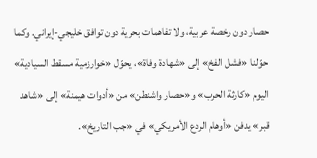حصار دون رخصة عربية، ولا تفاهمات بحرية دون توافق خليجي-إيراني. وكما حوّلنا «فشل الفخ» إلى «شهادة وفاة»، يحوّل «خوارزمية مسقط السيادية» اليوم «كارثة الحرب» و«حصار واشنطن» من «أدوات هيمنة» إلى «شاهد قبر» يدفن «أوهام الردع الأمريكي» في «جب التاريخ».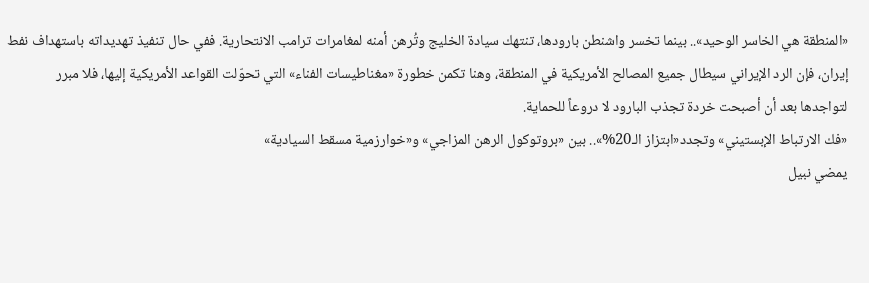«المنطقة هي الخاسر الوحيد».. بينما تخسر واشنطن بارودها، تنتهك سيادة الخليج وتُرهن أمنه لمغامرات ترامب الانتحارية. ففي حال تنفيذ تهديداته باستهداف نفط إيران، فإن الرد الإيراني سيطال جميع المصالح الأمريكية في المنطقة، وهنا تكمن خطورة «مغناطيسات الفناء» التي تحوّلت القواعد الأمريكية إليها، فلا مبرر لتواجدها بعد أن أصبحت خردة تجذب البارود لا دروعاً للحماية.
«فك الارتباط الإبستيني» وتجدد«ابتزاز الـ20%».. بين «بروتوكول الرهن المزاجي» و«خوارزمية مسقط السيادية»
يمضي نبيل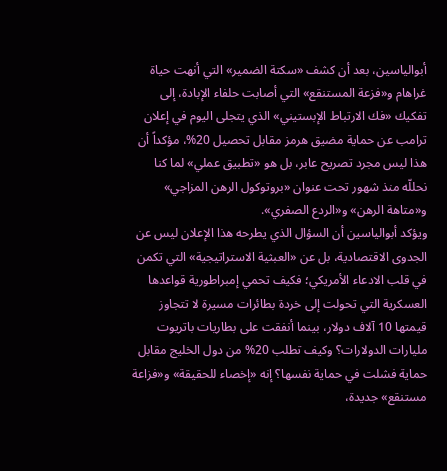أبوالياسين، بعد أن كشف «سكتة الضمير» التي أنهت حياة غراهام و«فزعة المستنقع» التي أصابت حلفاء الإبادة، إلى تفكيك «فك الارتباط الإبستيني» الذي يتجلى اليوم في إعلان ترامب عن حماية مضيق هرمز مقابل تحصيل 20%، مؤكداً أن هذا ليس مجرد تصريح عابر، بل هو «تطبيق عملي» لما كنا نحللّه منذ شهور تحت عنوان «بروتوكول الرهن المزاجي» و«متاهة الرهن» و«الردع الصفري».
ويؤكد أبوالياسين أن السؤال الذي يطرحه هذا الإعلان ليس عن الجدوى الاقتصادية، بل عن «العبثية الاستراتيجية» التي تكمن في قلب الادعاء الأمريكي؛ فكيف تحمي إمبراطورية قواعدها العسكرية التي تحولت إلى خردة بطائرات مسيرة لا تتجاوز قيمتها 10 آلاف دولار، بينما أنفقت على بطاريات باتريوت مليارات الدولارات؟ وكيف تطلب 20% من دول الخليج مقابل حماية فشلت في حماية نفسها؟ إنه «إخصاء للحقيقة» و«فزاعة مستنقع» جديدة،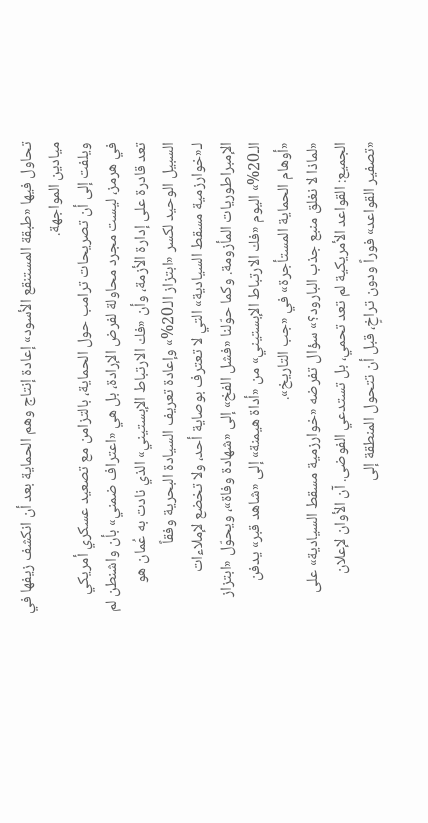تحاول فيها «طبقة المستنقع الأسود» إعادة إنتاج وهم الحماية بعد أن انكشف زيفها في ميادين المواجهة.
ويلفت إلى أن تصريحات ترامب حول الحماية، بالتزامن مع تصعيد عسكري أمريكي في هرمز، ليست مجرد محاولة لفرض الإرادة، بل هي «اعتراف ضمني» بأن واشنطن لم تعد قادرة على إدارة الأزمة، وأن «فك الارتباط الإبستيني» الذي نادت به عُمان هو السبيل الوحيد لكسر «ابتزاز الـ20%» وإعادة تعريف السيادة البحرية وفقاً لـ«خوارزمية مسقط السيادية» التي لا تعترف بوصاية أحد، ولا تخضع لإملاءات الإمبراطوريات المأزومة. وكما حوّلنا «فشل الفخ» إلى «شهادة وفاة»، ويحوّل «ابتزاز الـ20%» اليوم «فك الارتباط الإبستيني» من «أداة هيمنة» إلى «شاهد قبر» يدفن «أوهام الحماية المستأجرة» في «جب التاريخ».
«لماذا لا نغلق منبع جذب البارود؟» سؤال تفرضه «خوارزمية مسقط السيادية» على الجميع: القواعد الأمريكية لم تعد تحمي، بل تستدعي الفوضى. آن الأوان لإعلان «تصفير القواعد» فوراً ودون تراخٍ، قبل أن تتحول المنطقة إلى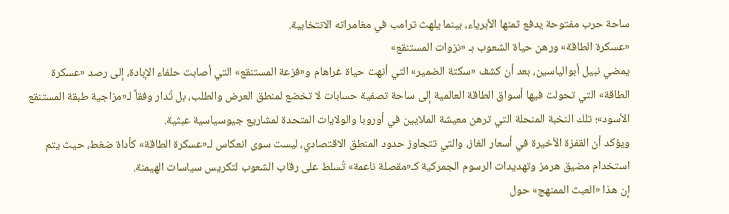ساحة حرب مفتوحة يدفع ثمنها الأبرياء، بينما يلهث ترامب في مغامراته الانتخابية.
«عسكرة الطاقة» ورهن حياة الشعوب بـ «نزوات المستنقع»
يمضي نبيل أبوالياسين، بعد أن كشف «سكتة الضمير» التي أنهت حياة غراهام و«فزعة المستنقع» التي أصابت حلفاء الإبادة، إلى رصد «عسكرة الطاقة» التي تحولت فيها أسواق الطاقة العالمية إلى ساحة تصفية حسابات لا تخضع لمنطق العرض والطلب، بل تُدار وفقاً لـ«مزاجية طبقة المستنقع الأسود»؛ تلك النخبة المنحلة التي ترهن معيشة الملايين في أوروبا والولايات المتحدة لمشاريع جيوسياسية عبثية.
ويؤكد أن القفزة الأخيرة في أسعار الغاز، والتي تتجاوز حدود المنطق الاقتصادي، ليست سوى انعكاس لـ«عسكرة الطاقة» كأداة ضغط، حيث يتم استخدام مضيق هرمز وتهديدات الرسوم الجمركية كـ«مقصلة ناعمة» تُسلط على رقاب الشعوب لتكريس سياسات الهيمنة.
إن هذا «العبث الممنهج» حول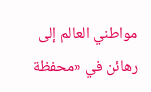مواطني العالم إلى رهائن في «محفظة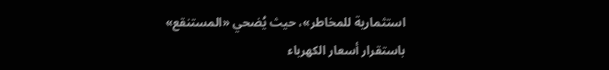استثمارية للمخاطر»، حيث يُضحي «المستنقع» باستقرار أسعار الكهرباء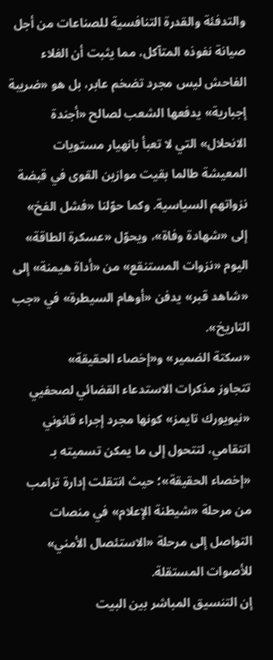والتدفئة والقدرة التنافسية للصناعات من أجل صيانة نفوذه المتآكل، مما يثبت أن الغلاء الفاحش ليس مجرد تضخم عابر، بل هو «ضريبة إجبارية» يدفعها الشعب لصالح «أجندة الانحلال» التي لا تعبأ بانهيار مستويات المعيشة طالما بقيت موازين القوى في قبضة نزواتهم السياسية. وكما حوّلنا «فشل الفخ» إلى «شهادة وفاة»، ويحوّل «عسكرة الطاقة» اليوم «نزوات المستنقع» من «أداة هيمنة» إلى «شاهد قبر» يدفن «أوهام السيطرة» في «جب التاريخ».
«سكتة الضمير» و«إخصاء الحقيقة»
تتجاوز مذكرات الاستدعاء القضائي لصحفيي «نيويورك تايمز» كونها مجرد إجراء قانوني انتقامي، لتتحول إلى ما يمكن تسميته بـ «إخصاء الحقيقة»؛ حيث انتقلت إدارة ترامب من مرحلة «شيطنة الإعلام» في منصات التواصل إلى مرحلة «الاستئصال الأمني» للأصوات المستقلة.
إن التنسيق المباشر بين البيت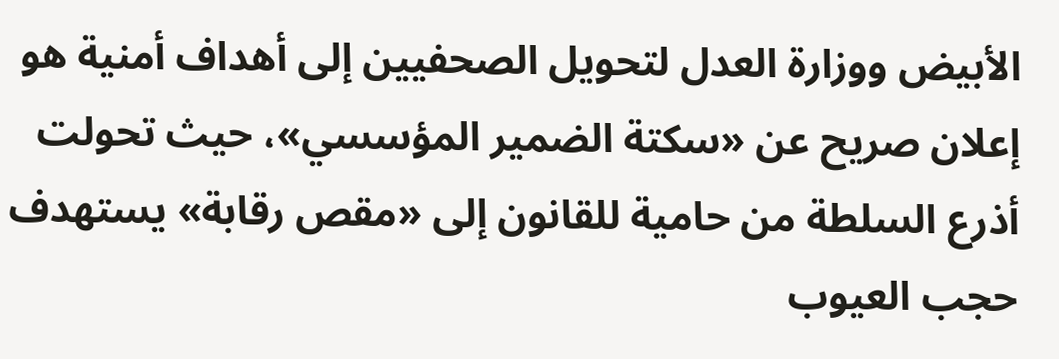الأبيض ووزارة العدل لتحويل الصحفيين إلى أهداف أمنية هو إعلان صريح عن «سكتة الضمير المؤسسي»، حيث تحولت أذرع السلطة من حامية للقانون إلى «مقص رقابة» يستهدف حجب العيوب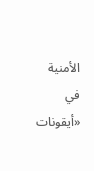الأمنية في «أيقونات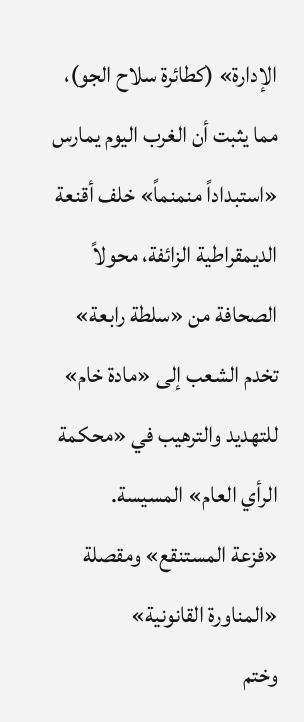الإدارة» (كطائرة سلاح الجو)، مما يثبت أن الغرب اليوم يمارس «استبداداً منمنماً» خلف أقنعة الديمقراطية الزائفة، محولاً الصحافة من «سلطة رابعة» تخدم الشعب إلى «مادة خام» للتهديد والترهيب في «محكمة الرأي العام» المسيسة.
«فزعة المستنقع» ومقصلة «المناورة القانونية»
وختم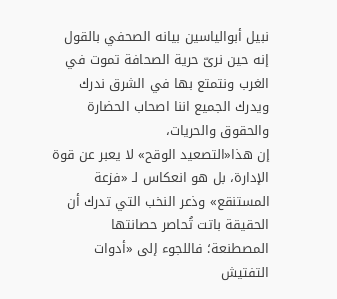نبيل أبوالياسين بيانه الصحفي بالقول إنه حين نرىّ حرية الصحافة تموت في الغرب ونتمتع بها في الشرق ندرك ويدرك الجميع اننا اصحاب الحضارة والحقوق والحريات،
إن هذا«التصعيد الوقح» لا يعبر عن قوة الإدارة، بل هو انعكاس لـ «فزعة المستنقع» وذعر النخب التي تدرك أن الحقيقة باتت تُحاصر حصانتها المصطنعة؛ فاللجوء إلى «أدوات التفتيش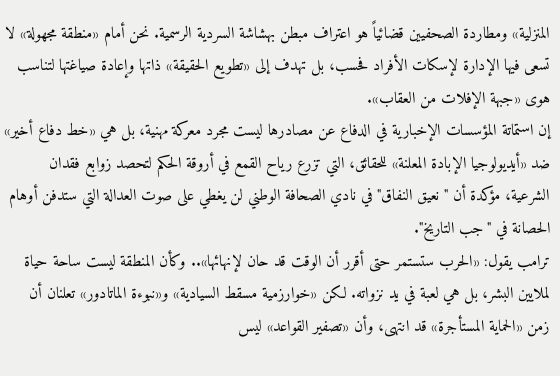المنزلية» ومطاردة الصحفيين قضائياً هو اعتراف مبطن بهشاشة السردية الرسمية. نحن أمام «منطقة مجهولة» لا تسعى فيها الإدارة لإسكات الأفراد فحسب، بل تهدف إلى «تطويع الحقيقة» ذاتها وإعادة صياغتها لتناسب هوى «جبهة الإفلات من العقاب».
إن استماتة المؤسسات الإخبارية في الدفاع عن مصادرها ليست مجرد معركة مهنية، بل هي «خط دفاع أخير» ضد «أيديولوجيا الإبادة المعلنة» للحقائق، التي تزرع رياح القمع في أروقة الحكم لتحصد زوابع فقدان الشرعية، مؤكدة أن "نعيق النفاق" في نادي الصحافة الوطني لن يغطي على صوت العدالة التي ستدفن أوهام الحصانة في "جب التاريخ".
ترامب يقول: «الحرب ستستمر حتى أقرر أن الوقت قد حان لإنهائها».. وكأن المنطقة ليست ساحة حياة لملايين البشر، بل هي لعبة في يد نزواته. لكن «خوارزمية مسقط السيادية» و«نبوءة الماتادور» تعلنان أن زمن «الحماية المستأجرة» قد انتهى، وأن «تصفير القواعد» ليس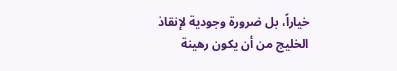خياراً، بل ضرورة وجودية لإنقاذ الخليج من أن يكون رهينة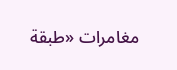مغامرات «طبقة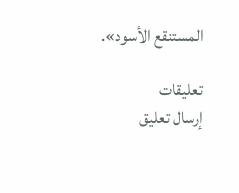المستنقع الأسود».

تعليقات
إرسال تعليق